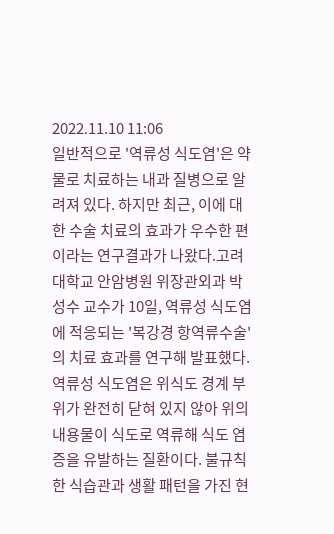2022.11.10 11:06
일반적으로 '역류성 식도염'은 약물로 치료하는 내과 질병으로 알려져 있다. 하지만 최근, 이에 대한 수술 치료의 효과가 우수한 편이라는 연구결과가 나왔다.고려대학교 안암병원 위장관외과 박성수 교수가 10일, 역류성 식도염에 적응되는 '복강경 항역류수술'의 치료 효과를 연구해 발표했다.역류성 식도염은 위식도 경계 부위가 완전히 닫혀 있지 않아 위의 내용물이 식도로 역류해 식도 염증을 유발하는 질환이다. 불규칙한 식습관과 생활 패턴을 가진 현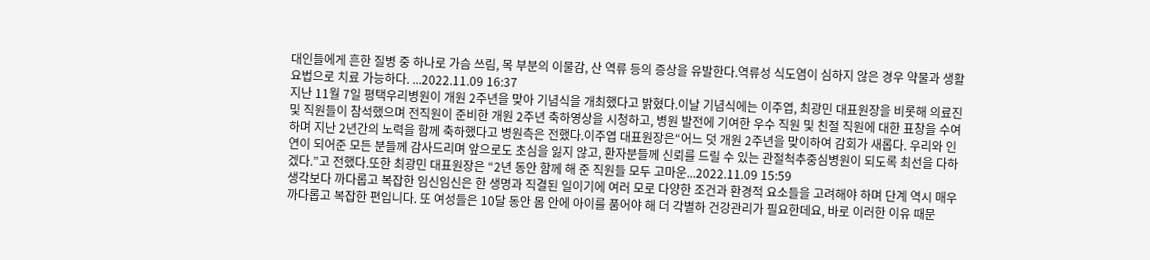대인들에게 흔한 질병 중 하나로 가슴 쓰림, 목 부분의 이물감, 산 역류 등의 증상을 유발한다.역류성 식도염이 심하지 않은 경우 약물과 생활요법으로 치료 가능하다. ...2022.11.09 16:37
지난 11월 7일 평택우리병원이 개원 2주년을 맞아 기념식을 개최했다고 밝혔다.이날 기념식에는 이주엽, 최광민 대표원장을 비롯해 의료진 및 직원들이 참석했으며 전직원이 준비한 개원 2주년 축하영상을 시청하고, 병원 발전에 기여한 우수 직원 및 친절 직원에 대한 표창을 수여하며 지난 2년간의 노력을 함께 축하했다고 병원측은 전했다.이주엽 대표원장은“어느 덧 개원 2주년을 맞이하여 감회가 새롭다. 우리와 인연이 되어준 모든 분들께 감사드리며 앞으로도 초심을 잃지 않고, 환자분들께 신뢰를 드릴 수 있는 관절척추중심병원이 되도록 최선을 다하겠다.”고 전했다.또한 최광민 대표원장은 “2년 동안 함께 해 준 직원들 모두 고마운...2022.11.09 15:59
생각보다 까다롭고 복잡한 임신임신은 한 생명과 직결된 일이기에 여러 모로 다양한 조건과 환경적 요소들을 고려해야 하며 단계 역시 매우 까다롭고 복잡한 편입니다. 또 여성들은 10달 동안 몸 안에 아이를 품어야 해 더 각별하 건강관리가 필요한데요, 바로 이러한 이유 때문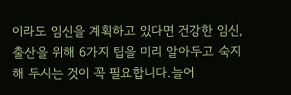이라도 임신을 계획하고 있다면 건강한 임신, 출산을 위해 6가지 팁을 미리 알아두고 숙지해 두시는 것이 꼭 필요합니다.늘어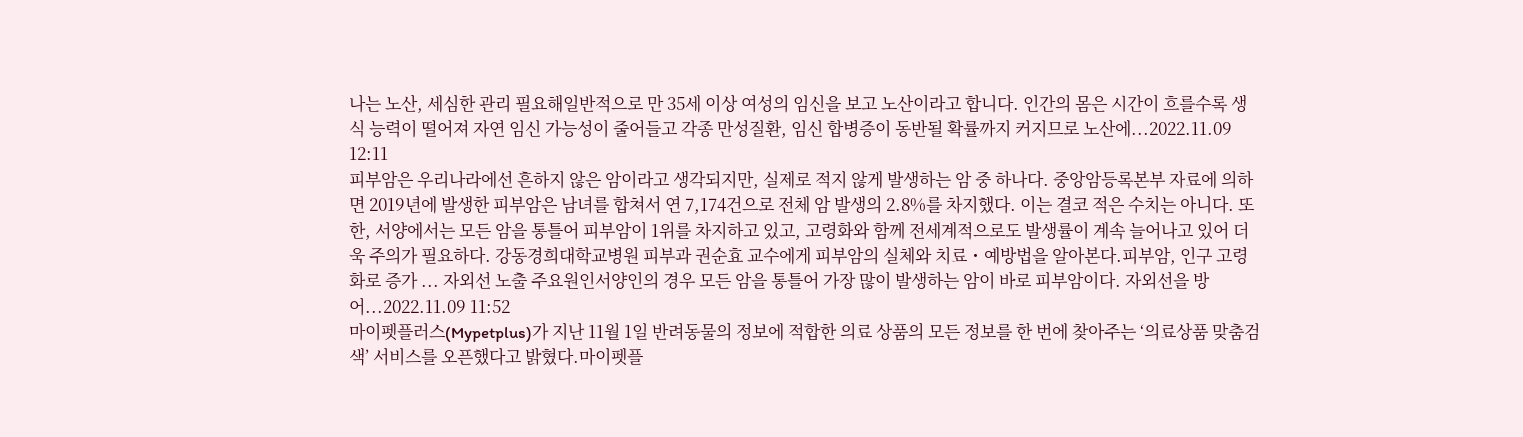나는 노산, 세심한 관리 필요해일반적으로 만 35세 이상 여성의 임신을 보고 노산이라고 합니다. 인간의 몸은 시간이 흐를수록 생식 능력이 떨어져 자연 임신 가능성이 줄어들고 각종 만성질환, 임신 합병증이 동반될 확률까지 커지므로 노산에...2022.11.09 12:11
피부암은 우리나라에선 흔하지 않은 암이라고 생각되지만, 실제로 적지 않게 발생하는 암 중 하나다. 중앙암등록본부 자료에 의하면 2019년에 발생한 피부암은 남녀를 합쳐서 연 7,174건으로 전체 암 발생의 2.8%를 차지했다. 이는 결코 적은 수치는 아니다. 또한, 서양에서는 모든 암을 통틀어 피부암이 1위를 차지하고 있고, 고령화와 함께 전세계적으로도 발생률이 계속 늘어나고 있어 더욱 주의가 필요하다. 강동경희대학교병원 피부과 권순효 교수에게 피부암의 실체와 치료・예방법을 알아본다.피부암, 인구 고령화로 증가 ... 자외선 노출 주요원인서양인의 경우 모든 암을 통틀어 가장 많이 발생하는 암이 바로 피부암이다. 자외선을 방어...2022.11.09 11:52
마이펫플러스(Mypetplus)가 지난 11월 1일 반려동물의 정보에 적합한 의료 상품의 모든 정보를 한 번에 찾아주는 ‘의료상품 맞춤검색’ 서비스를 오픈했다고 밝혔다.마이펫플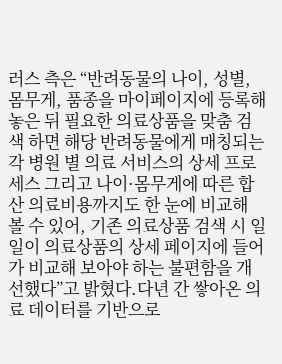러스 측은 “반려동물의 나이, 성별, 몸무게, 품종을 마이페이지에 등록해 놓은 뒤 필요한 의료상품을 맞춤 검색 하면 해당 반려동물에게 매칭되는 각 병원 별 의료 서비스의 상세 프로세스 그리고 나이·몸무게에 따른 합산 의료비용까지도 한 눈에 비교해 볼 수 있어, 기존 의료상품 검색 시 일일이 의료상품의 상세 페이지에 들어가 비교해 보아야 하는 불편함을 개선했다”고 밝혔다.다년 간 쌓아온 의료 데이터를 기반으로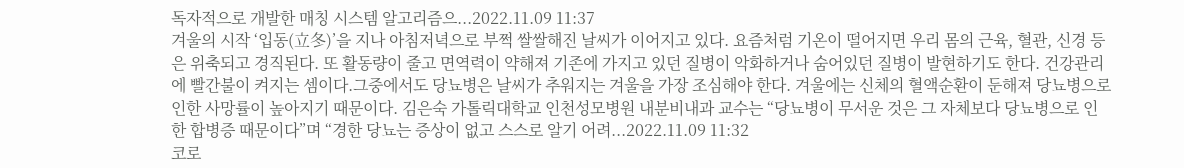독자적으로 개발한 매칭 시스템 알고리즘으...2022.11.09 11:37
겨울의 시작 ‘입동(立冬)’을 지나 아침저녁으로 부쩍 쌀쌀해진 날씨가 이어지고 있다. 요즘처럼 기온이 떨어지면 우리 몸의 근육, 혈관, 신경 등은 위축되고 경직된다. 또 활동량이 줄고 면역력이 약해져 기존에 가지고 있던 질병이 악화하거나 숨어있던 질병이 발현하기도 한다. 건강관리에 빨간불이 켜지는 셈이다.그중에서도 당뇨병은 날씨가 추워지는 겨울을 가장 조심해야 한다. 겨울에는 신체의 혈액순환이 둔해져 당뇨병으로 인한 사망률이 높아지기 때문이다. 김은숙 가톨릭대학교 인천성모병원 내분비내과 교수는 “당뇨병이 무서운 것은 그 자체보다 당뇨병으로 인한 합병증 때문이다”며 “경한 당뇨는 증상이 없고 스스로 알기 어려...2022.11.09 11:32
코로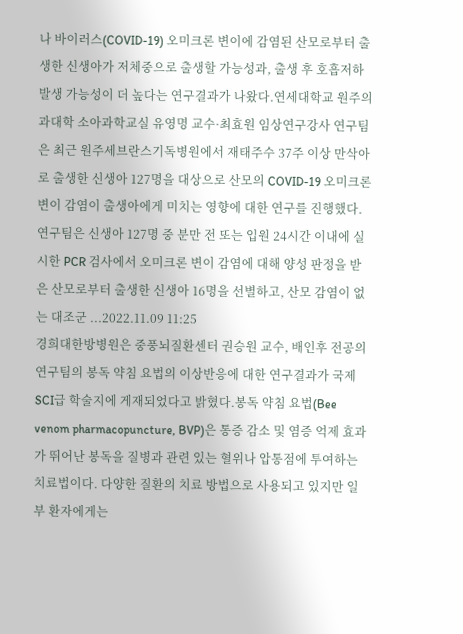나 바이러스(COVID-19) 오미크론 변이에 감염된 산모로부터 출생한 신생아가 저체중으로 출생할 가능성과, 출생 후 호흡저하 발생 가능성이 더 높다는 연구결과가 나왔다.연세대학교 원주의과대학 소아과학교실 유영명 교수·최효원 임상연구강사 연구팀은 최근 원주세브란스기독병원에서 재태주수 37주 이상 만삭아로 출생한 신생아 127명을 대상으로 산모의 COVID-19 오미크론 변이 감염이 출생아에게 미치는 영향에 대한 연구를 진행했다.연구팀은 신생아 127명 중 분만 전 또는 입원 24시간 이내에 실시한 PCR 검사에서 오미크론 변이 감염에 대해 양성 판정을 받은 산모로부터 출생한 신생아 16명을 선별하고, 산모 감염이 없는 대조군 ...2022.11.09 11:25
경희대한방병원은 중풍뇌질환센터 권승원 교수, 배인후 전공의 연구팀의 봉독 약침 요법의 이상반응에 대한 연구결과가 국제SCI급 학술지에 게재되었다고 밝혔다.봉독 약침 요법(Bee venom pharmacopuncture, BVP)은 통증 감소 및 염증 억제 효과가 뛰어난 봉독을 질병과 관련 있는 혈위나 압통점에 투여하는 치료법이다. 다양한 질환의 치료 방법으로 사용되고 있지만 일부 환자에게는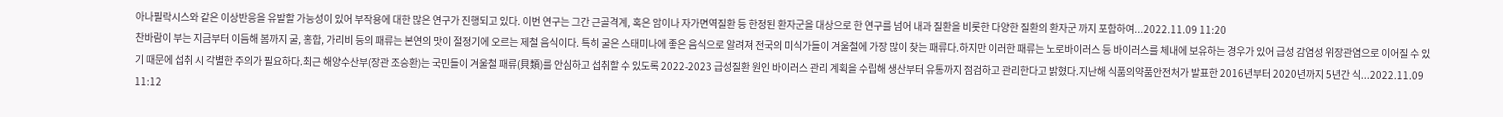아나필락시스와 같은 이상반응을 유발할 가능성이 있어 부작용에 대한 많은 연구가 진행되고 있다. 이번 연구는 그간 근골격계, 혹은 암이나 자가면역질환 등 한정된 환자군을 대상으로 한 연구를 넘어 내과 질환을 비롯한 다양한 질환의 환자군 까지 포함하여...2022.11.09 11:20
찬바람이 부는 지금부터 이듬해 봄까지 굴, 홍합, 가리비 등의 패류는 본연의 맛이 절정기에 오르는 제철 음식이다. 특히 굴은 스태미나에 좋은 음식으로 알려져 전국의 미식가들이 겨울철에 가장 많이 찾는 패류다.하지만 이러한 패류는 노로바이러스 등 바이러스를 체내에 보유하는 경우가 있어 급성 감염성 위장관염으로 이어질 수 있기 때문에 섭취 시 각별한 주의가 필요하다.최근 해양수산부(장관 조승환)는 국민들이 겨울철 패류(貝類)를 안심하고 섭취할 수 있도록 2022-2023 급성질환 원인 바이러스 관리 계획을 수립해 생산부터 유통까지 점검하고 관리한다고 밝혔다.지난해 식품의약품안전처가 발표한 2016년부터 2020년까지 5년간 식...2022.11.09 11:12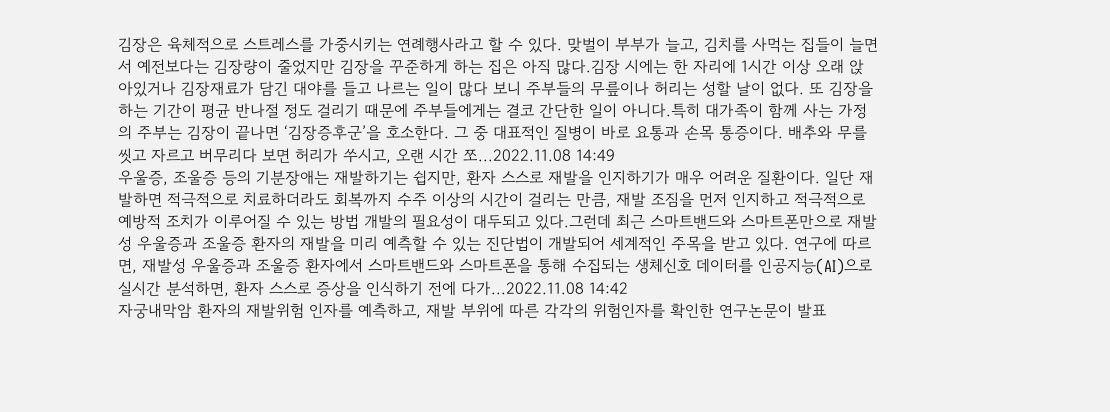김장은 육체적으로 스트레스를 가중시키는 연례행사라고 할 수 있다. 맞벌이 부부가 늘고, 김치를 사먹는 집들이 늘면서 예전보다는 김장량이 줄었지만 김장을 꾸준하게 하는 집은 아직 많다.김장 시에는 한 자리에 1시간 이상 오래 앉아있거나 김장재료가 담긴 대야를 들고 나르는 일이 많다 보니 주부들의 무릎이나 허리는 성할 날이 없다. 또 김장을 하는 기간이 평균 반나절 정도 걸리기 때문에 주부들에게는 결코 간단한 일이 아니다.특히 대가족이 함께 사는 가정의 주부는 김장이 끝나면 ‘김장증후군’을 호소한다. 그 중 대표적인 질병이 바로 요통과 손목 통증이다. 배추와 무를 씻고 자르고 버무리다 보면 허리가 쑤시고, 오랜 시간 쪼...2022.11.08 14:49
우울증, 조울증 등의 기분장애는 재발하기는 쉽지만, 환자 스스로 재발을 인지하기가 매우 어려운 질환이다. 일단 재발하면 적극적으로 치료하더라도 회복까지 수주 이상의 시간이 걸리는 만큼, 재발 조짐을 먼저 인지하고 적극적으로 예방적 조치가 이루어질 수 있는 방법 개발의 필요성이 대두되고 있다.그런데 최근 스마트밴드와 스마트폰만으로 재발성 우울증과 조울증 환자의 재발을 미리 예측할 수 있는 진단법이 개발되어 세계적인 주목을 받고 있다. 연구에 따르면, 재발성 우울증과 조울증 환자에서 스마트밴드와 스마트폰을 통해 수집되는 생체신호 데이터를 인공지능(AI)으로 실시간 분석하면, 환자 스스로 증상을 인식하기 전에 다가...2022.11.08 14:42
자궁내막암 환자의 재발위험 인자를 예측하고, 재발 부위에 따른 각각의 위험인자를 확인한 연구논문이 발표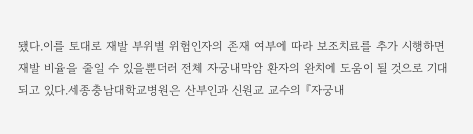됐다.이를 토대로 재발 부위별 위험인자의 존재 여부에 따라 보조치료를 추가 시행하면 재발 비율을 줄일 수 있을뿐더러 전체 자궁내막암 환자의 완치에 도움이 될 것으로 기대되고 있다.세종충남대학교병원은 산부인과 신원교 교수의 『자궁내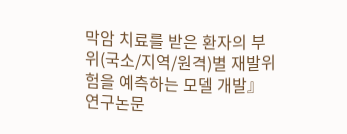막암 치료를 받은 환자의 부위(국소/지역/원격)별 재발위험을 예측하는 모델 개발』 연구논문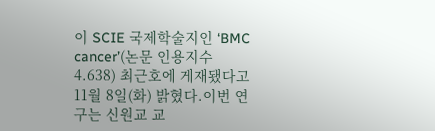이 SCIE 국제학술지인 ‘BMC cancer’(논문 인용지수 4.638) 최근호에 게재됐다고 11월 8일(화) 밝혔다.이번 연구는 신원교 교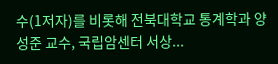수(1저자)를 비롯해 전북대학교 통계학과 양성준 교수, 국립암센터 서상...